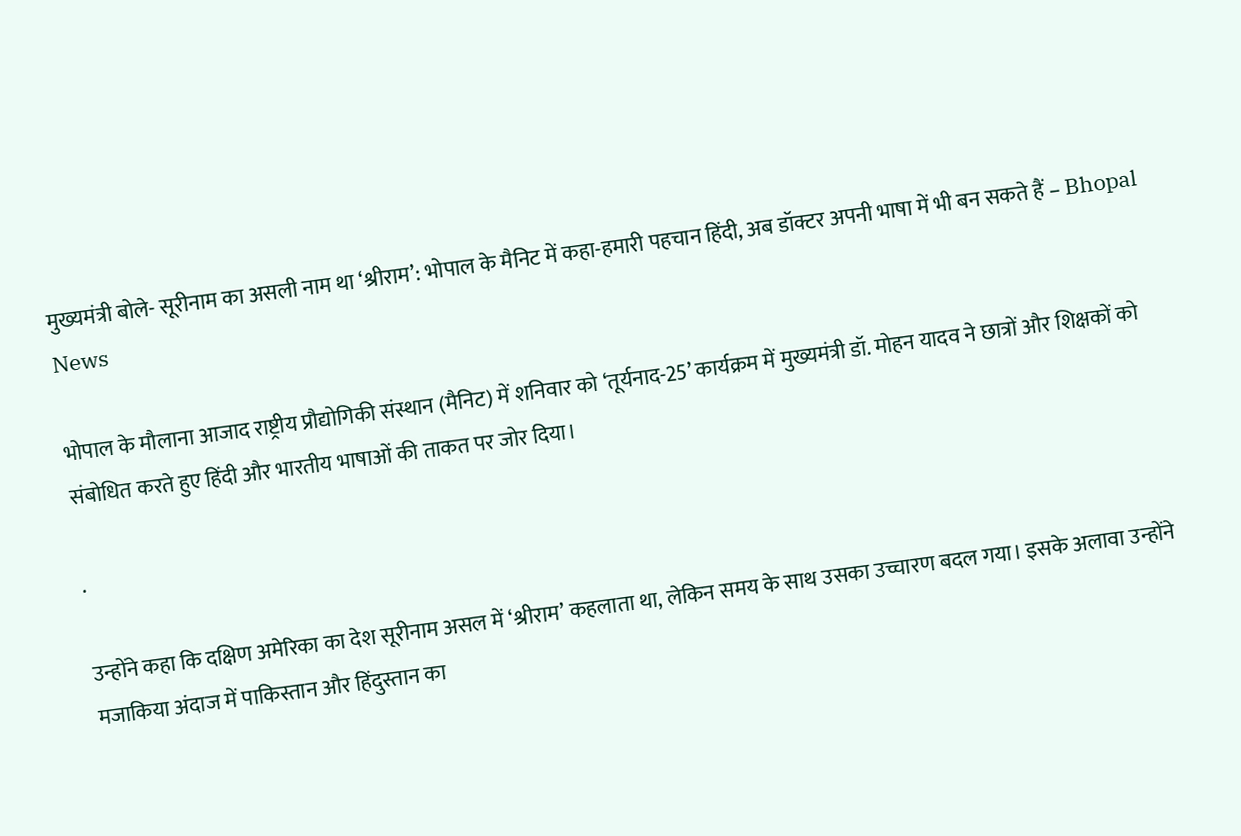मुख्यमंत्री बोले- सूरीनाम का असली नाम था ‘श्रीराम’: भोपाल के मैनिट में कहा-हमारी पहचान हिंदी, अब डॉक्टर अपनी भाषा में भी बन सकते हैं – Bhopal News

भोपाल के मौलाना आजाद राष्ट्रीय प्रौद्योगिकी संस्थान (मैनिट) में शनिवार को ‘तूर्यनाद-25’ कार्यक्रम में मुख्यमंत्री डॉ. मोहन यादव ने छात्रों और शिक्षकों को संबोधित करते हुए हिंदी और भारतीय भाषाओं की ताकत पर जोर दिया।

.

उन्होंने कहा कि दक्षिण अमेरिका का देश सूरीनाम असल में ‘श्रीराम’ कहलाता था, लेकिन समय के साथ उसका उच्चारण बदल गया। इसके अलावा उन्होंने मजाकिया अंदाज में पाकिस्तान और हिंदुस्तान का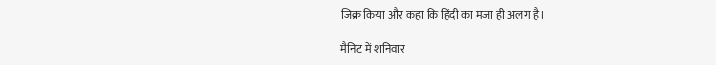जिक्र किया और कहा कि हिंदी का मजा ही अलग है।

मैनिट में शनिवार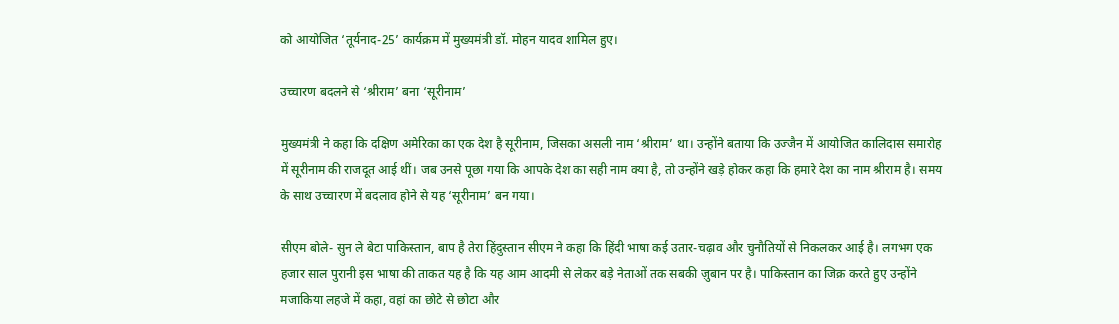को आयोजित ‘तूर्यनाद-25’ कार्यक्रम में मुख्यमंत्री डॉ. मोहन यादव शामिल हुए।

उच्चारण बदलने से ‘श्रीराम’ बना ‘सूरीनाम’

मुख्यमंत्री ने कहा कि दक्षिण अमेरिका का एक देश है सूरीनाम, जिसका असली नाम ‘श्रीराम’ था। उन्होंने बताया कि उज्जैन में आयोजित कालिदास समारोह में सूरीनाम की राजदूत आई थीं। जब उनसे पूछा गया कि आपके देश का सही नाम क्या है, तो उन्होंने खड़े होकर कहा कि हमारे देश का नाम श्रीराम है। समय के साथ उच्चारण में बदलाव होने से यह ‘सूरीनाम’ बन गया।

सीएम बोले- सुन ले बेटा पाकिस्तान, बाप है तेरा हिंदुस्तान सीएम ने कहा कि हिंदी भाषा कई उतार-चढ़ाव और चुनौतियों से निकलकर आई है। लगभग एक हजार साल पुरानी इस भाषा की ताकत यह है कि यह आम आदमी से लेकर बड़े नेताओं तक सबकी ज़ुबान पर है। पाकिस्तान का जिक्र करते हुए उन्होंने मजाकिया लहजे में कहा, वहां का छोटे से छोटा और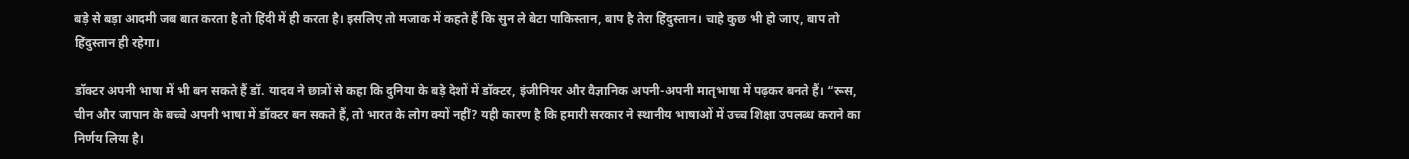बड़े से बड़ा आदमी जब बात करता है तो हिंदी में ही करता है। इसलिए तो मजाक में कहते हैं कि सुन ले बेटा पाकिस्तान, बाप है तेरा हिंदुस्तान। चाहे कुछ भी हो जाए, बाप तो हिंदुस्तान ही रहेगा।

डॉक्टर अपनी भाषा में भी बन सकते हैं डॉ. यादव ने छात्रों से कहा कि दुनिया के बड़े देशों में डॉक्टर, इंजीनियर और वैज्ञानिक अपनी-अपनी मातृभाषा में पढ़कर बनते हैं। “रूस, चीन और जापान के बच्चे अपनी भाषा में डॉक्टर बन सकते हैं, तो भारत के लोग क्यों नहीं? यही कारण है कि हमारी सरकार ने स्थानीय भाषाओं में उच्च शिक्षा उपलब्ध कराने का निर्णय लिया है।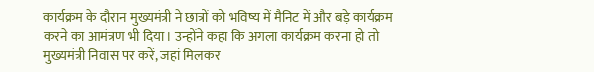कार्यक्रम के दौरान मुख्यमंत्री ने छात्रों को भविष्य में मैनिट में और बड़े कार्यक्रम करने का आमंत्रण भी दिया। उन्होंने कहा कि अगला कार्यक्रम करना हो तो मुख्यमंत्री निवास पर करें, जहां मिलकर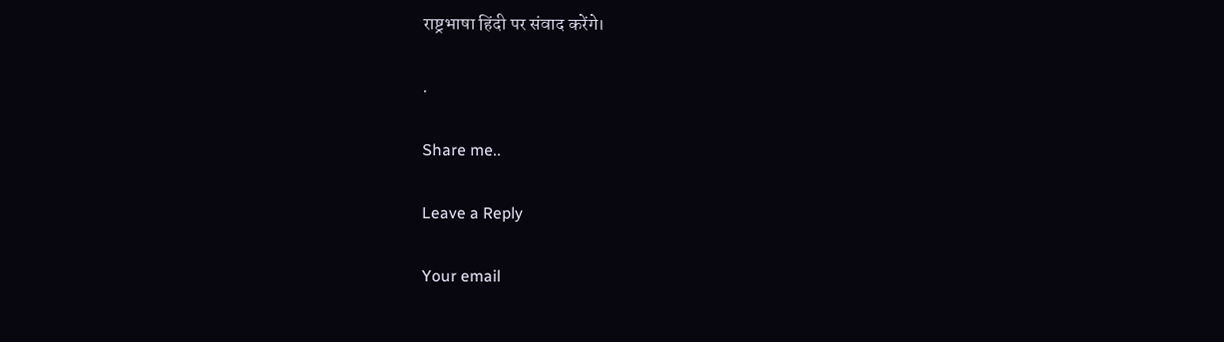राष्ट्रभाषा हिंदी पर संवाद करेंगे।

.

Share me..

Leave a Reply

Your email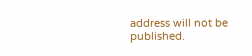address will not be published.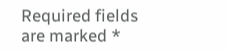Required fields are marked *